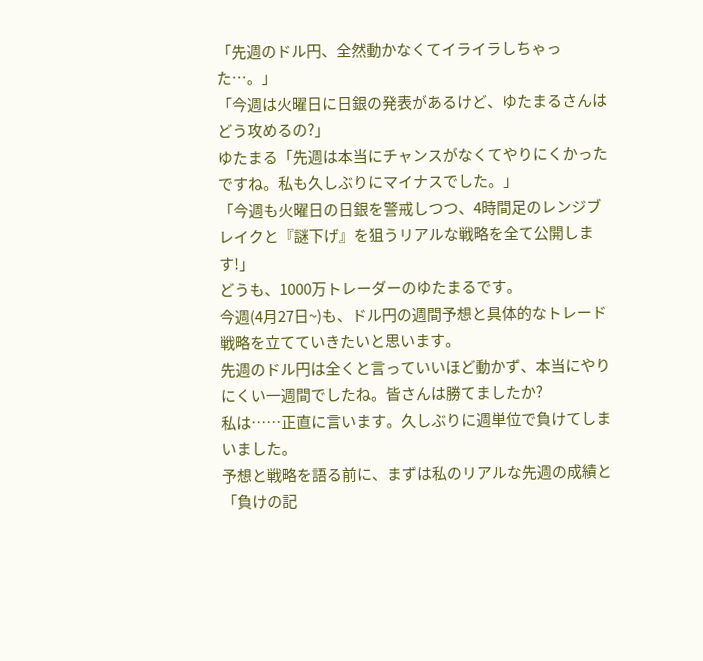「先週のドル円、全然動かなくてイライラしちゃった…。」
「今週は火曜日に日銀の発表があるけど、ゆたまるさんはどう攻めるの?」
ゆたまる「先週は本当にチャンスがなくてやりにくかったですね。私も久しぶりにマイナスでした。」
「今週も火曜日の日銀を警戒しつつ、4時間足のレンジブレイクと『謎下げ』を狙うリアルな戦略を全て公開します!」
どうも、1000万トレーダーのゆたまるです。
今週(4月27日~)も、ドル円の週間予想と具体的なトレード戦略を立てていきたいと思います。
先週のドル円は全くと言っていいほど動かず、本当にやりにくい一週間でしたね。皆さんは勝てましたか?
私は……正直に言います。久しぶりに週単位で負けてしまいました。
予想と戦略を語る前に、まずは私のリアルな先週の成績と「負けの記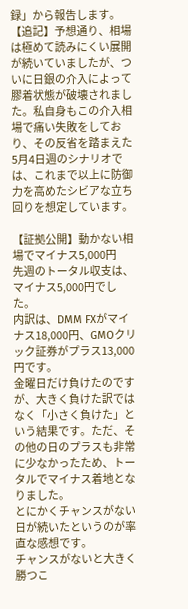録」から報告します。
【追記】予想通り、相場は極めて読みにくい展開が続いていましたが、ついに日銀の介入によって膠着状態が破壊されました。私自身もこの介入相場で痛い失敗をしており、その反省を踏まえた5月4日週のシナリオでは、これまで以上に防御力を高めたシビアな立ち回りを想定しています。

【証拠公開】動かない相場でマイナス5,000円
先週のトータル収支は、マイナス5,000円でした。
内訳は、DMM FXがマイナス18,000円、GMOクリック証券がプラス13,000円です。
金曜日だけ負けたのですが、大きく負けた訳ではなく「小さく負けた」という結果です。ただ、その他の日のプラスも非常に少なかったため、トータルでマイナス着地となりました。
とにかくチャンスがない日が続いたというのが率直な感想です。
チャンスがないと大きく勝つこ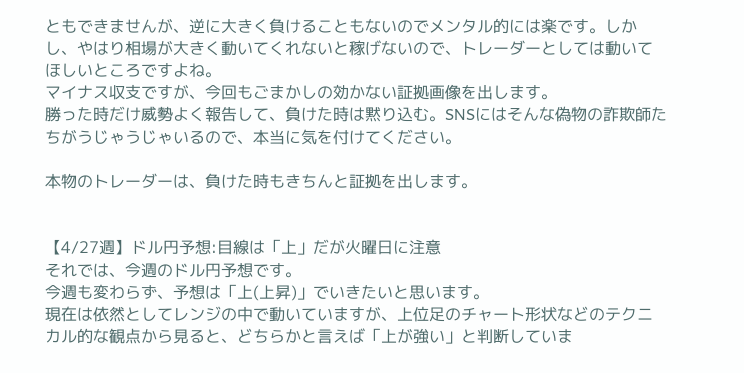ともできませんが、逆に大きく負けることもないのでメンタル的には楽です。しかし、やはり相場が大きく動いてくれないと稼げないので、トレーダーとしては動いてほしいところですよね。
マイナス収支ですが、今回もごまかしの効かない証拠画像を出します。
勝った時だけ威勢よく報告して、負けた時は黙り込む。SNSにはそんな偽物の詐欺師たちがうじゃうじゃいるので、本当に気を付けてください。

本物のトレーダーは、負けた時もきちんと証拠を出します。


【4/27週】ドル円予想:目線は「上」だが火曜日に注意
それでは、今週のドル円予想です。
今週も変わらず、予想は「上(上昇)」でいきたいと思います。
現在は依然としてレンジの中で動いていますが、上位足のチャート形状などのテクニカル的な観点から見ると、どちらかと言えば「上が強い」と判断していま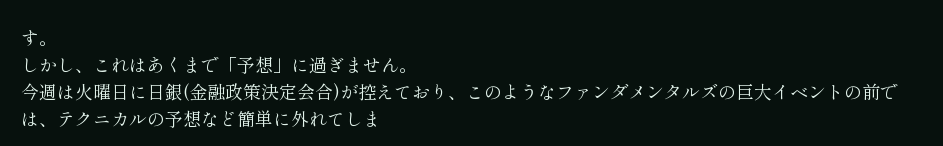す。
しかし、これはあくまで「予想」に過ぎません。
今週は火曜日に日銀(金融政策決定会合)が控えており、このようなファンダメンタルズの巨大イベントの前では、テクニカルの予想など簡単に外れてしま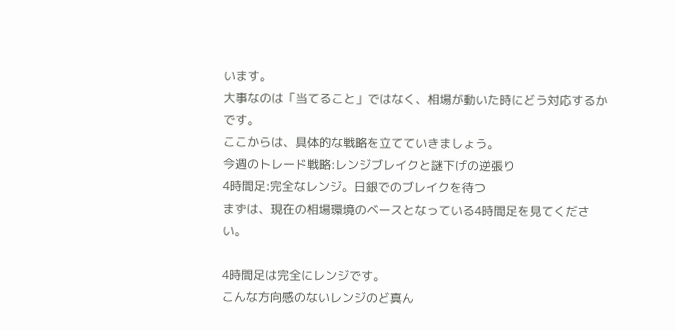います。
大事なのは「当てること」ではなく、相場が動いた時にどう対応するかです。
ここからは、具体的な戦略を立てていきましょう。
今週のトレード戦略:レンジブレイクと謎下げの逆張り
4時間足:完全なレンジ。日銀でのブレイクを待つ
まずは、現在の相場環境のベースとなっている4時間足を見てください。

4時間足は完全にレンジです。
こんな方向感のないレンジのど真ん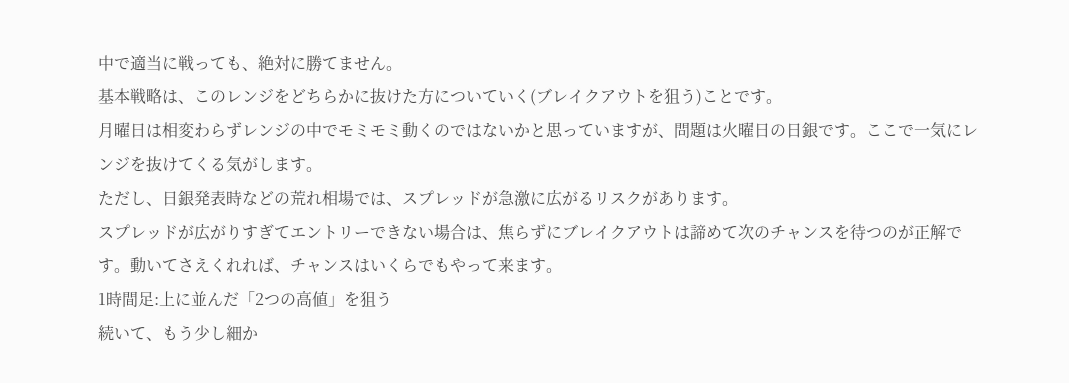中で適当に戦っても、絶対に勝てません。
基本戦略は、このレンジをどちらかに抜けた方についていく(ブレイクアウトを狙う)ことです。
月曜日は相変わらずレンジの中でモミモミ動くのではないかと思っていますが、問題は火曜日の日銀です。ここで一気にレンジを抜けてくる気がします。
ただし、日銀発表時などの荒れ相場では、スプレッドが急激に広がるリスクがあります。
スプレッドが広がりすぎてエントリーできない場合は、焦らずにブレイクアウトは諦めて次のチャンスを待つのが正解です。動いてさえくれれば、チャンスはいくらでもやって来ます。
1時間足:上に並んだ「2つの高値」を狙う
続いて、もう少し細か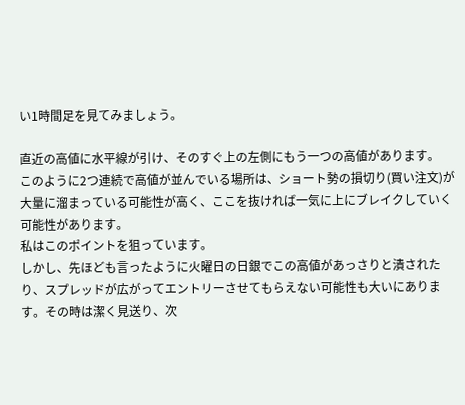い1時間足を見てみましょう。

直近の高値に水平線が引け、そのすぐ上の左側にもう一つの高値があります。
このように2つ連続で高値が並んでいる場所は、ショート勢の損切り(買い注文)が大量に溜まっている可能性が高く、ここを抜ければ一気に上にブレイクしていく可能性があります。
私はこのポイントを狙っています。
しかし、先ほども言ったように火曜日の日銀でこの高値があっさりと潰されたり、スプレッドが広がってエントリーさせてもらえない可能性も大いにあります。その時は潔く見送り、次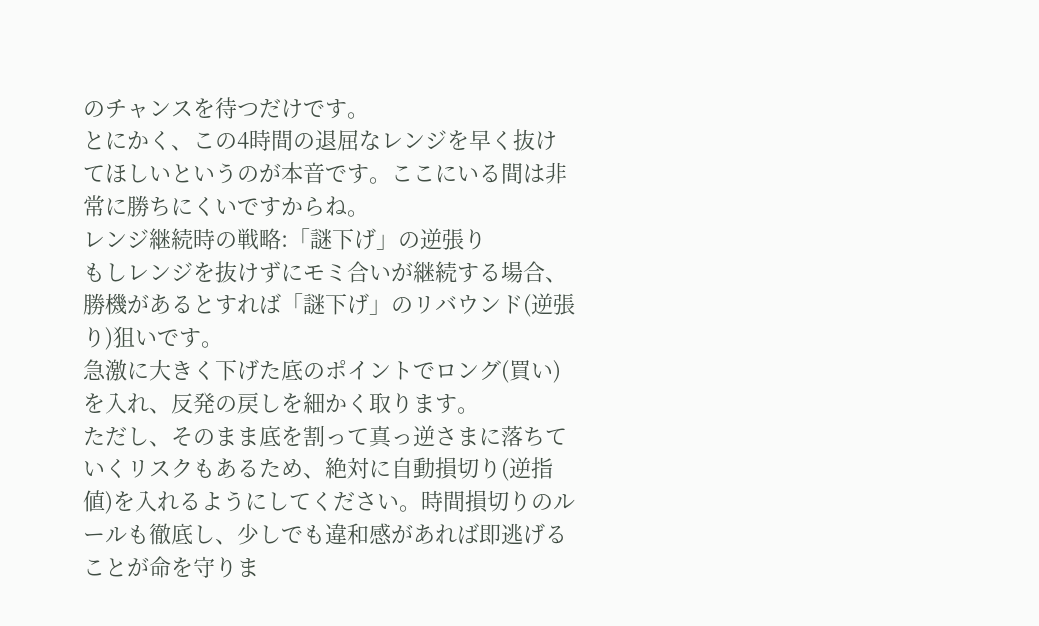のチャンスを待つだけです。
とにかく、この4時間の退屈なレンジを早く抜けてほしいというのが本音です。ここにいる間は非常に勝ちにくいですからね。
レンジ継続時の戦略:「謎下げ」の逆張り
もしレンジを抜けずにモミ合いが継続する場合、勝機があるとすれば「謎下げ」のリバウンド(逆張り)狙いです。
急激に大きく下げた底のポイントでロング(買い)を入れ、反発の戻しを細かく取ります。
ただし、そのまま底を割って真っ逆さまに落ちていくリスクもあるため、絶対に自動損切り(逆指値)を入れるようにしてください。時間損切りのルールも徹底し、少しでも違和感があれば即逃げることが命を守りま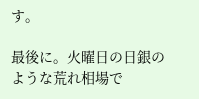す。

最後に。火曜日の日銀のような荒れ相場で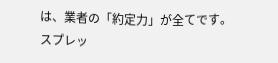は、業者の「約定力」が全てです。
スプレッ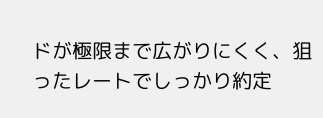ドが極限まで広がりにくく、狙ったレートでしっかり約定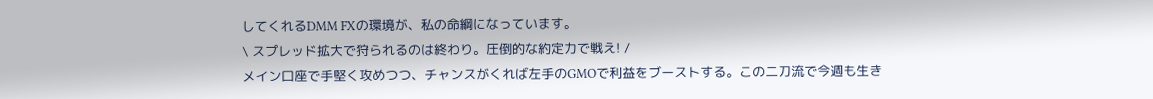してくれるDMM FXの環境が、私の命綱になっています。
\ スプレッド拡大で狩られるのは終わり。圧倒的な約定力で戦え! /
メイン口座で手堅く攻めつつ、チャンスがくれば左手のGMOで利益をブーストする。この二刀流で今週も生き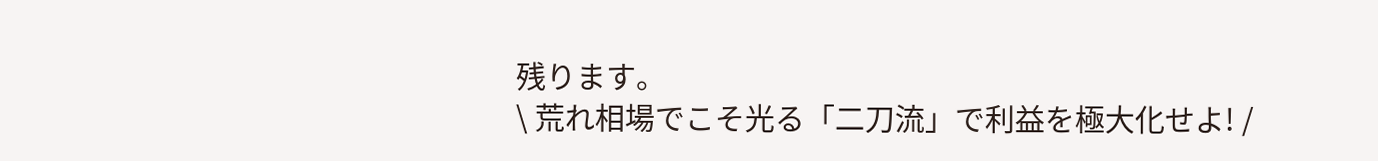残ります。
\ 荒れ相場でこそ光る「二刀流」で利益を極大化せよ! /